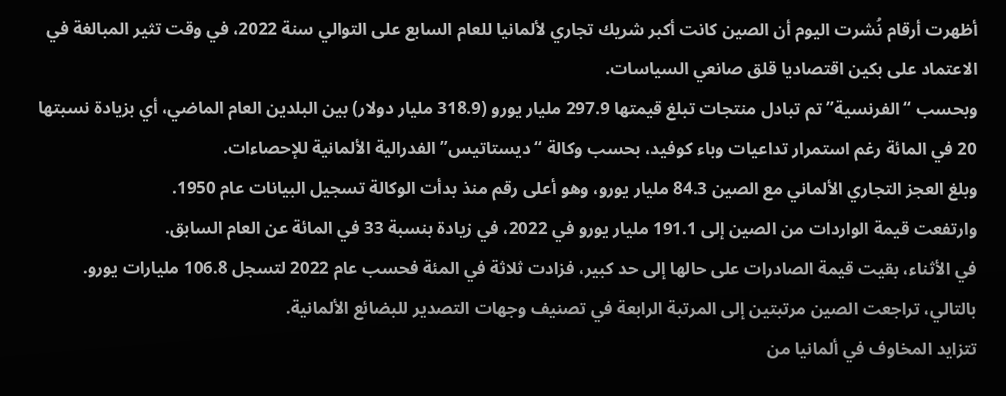أظهرت أرقام نُشرت اليوم أن الصين كانت أكبر شريك تجاري لألمانيا للعام السابع على التوالي سنة 2022، في وقت تثير المبالغة في الاعتماد على بكين اقتصاديا قلق صانعي السياسات.
وبحسب “الفرنسية” تم تبادل منتجات تبلغ قيمتها 297.9 مليار يورو (318.9 مليار دولار) بين البلدين العام الماضي، أي بزيادة نسبتها 20 في المائة رغم استمرار تداعيات وباء كوفيد، بحسب وكالة “ديستاتيس” الفدرالية الألمانية للإحصاءات.
وبلغ العجز التجاري الألماني مع الصين 84.3 مليار يورو، وهو أعلى رقم منذ بدأت الوكالة تسجيل البيانات عام 1950.
وارتفعت قيمة الواردات من الصين إلى 191.1 مليار يورو في 2022، في زيادة بنسبة 33 في المائة عن العام السابق.
في الأثناء، بقيت قيمة الصادرات على حالها إلى حد كبير، فزادت ثلاثة في المئة فحسب عام 2022 لتسجل 106.8 مليارات يورو. بالتالي، تراجعت الصين مرتبتين إلى المرتبة الرابعة في تصنيف وجهات التصدير للبضائع الألمانية.
تتزايد المخاوف في ألمانيا من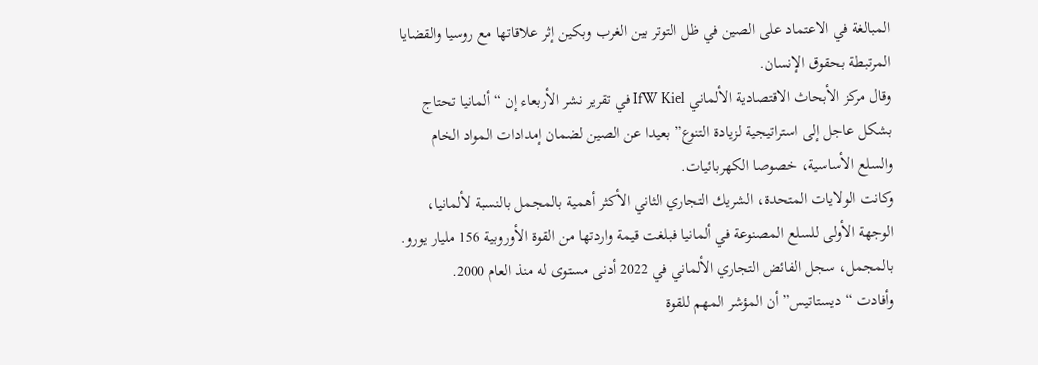المبالغة في الاعتماد على الصين في ظل التوتر بين الغرب وبكين إثر علاقاتها مع روسيا والقضايا المرتبطة بحقوق الإنسان.
وقال مركز الأبحاث الاقتصادية الألماني IfW Kiel في تقرير نشر الأربعاء إن “ألمانيا تحتاج بشكل عاجل إلى استراتيجية لزيادة التنوع” بعيدا عن الصين لضمان إمدادات المواد الخام والسلع الأساسية، خصوصا الكهربائيات.
وكانت الولايات المتحدة، الشريك التجاري الثاني الأكثر أهمية بالمجمل بالنسبة لألمانيا، الوجهة الأولى للسلع المصنوعة في ألمانيا فبلغت قيمة واردتها من القوة الأوروبية 156 مليار يورو.
بالمجمل، سجل الفائض التجاري الألماني في 2022 أدنى مستوى له منذ العام 2000.
وأفادت “ديستاتيس” أن المؤشر المهم للقوة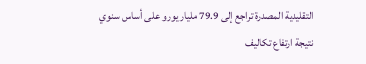التقليدية المصدرة تراجع إلى 79.9 مليار يورو على أساس سنوي نتيجة ارتفاع تكاليف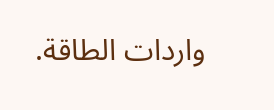واردات الطاقة.